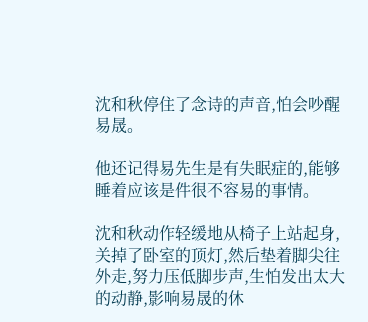沈和秋停住了念诗的声音,怕会吵醒易晟。

他还记得易先生是有失眠症的,能够睡着应该是件很不容易的事情。

沈和秋动作轻缓地从椅子上站起身,关掉了卧室的顶灯,然后垫着脚尖往外走,努力压低脚步声,生怕发出太大的动静,影响易晟的休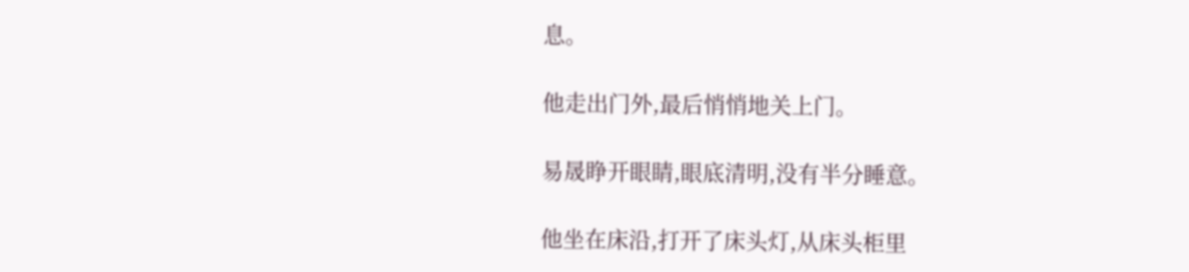息。

他走出门外,最后悄悄地关上门。

易晟睁开眼睛,眼底清明,没有半分睡意。

他坐在床沿,打开了床头灯,从床头柜里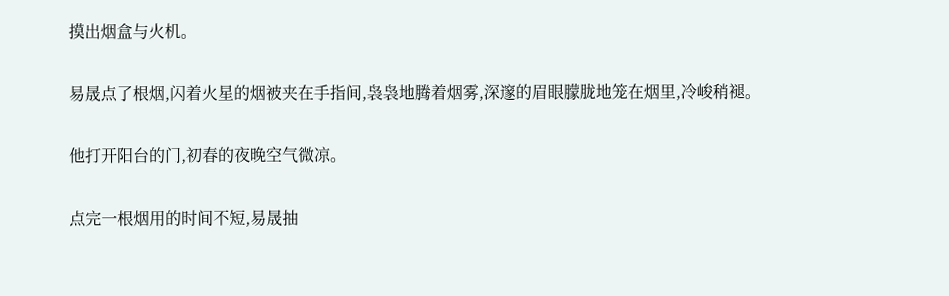摸出烟盒与火机。

易晟点了根烟,闪着火星的烟被夹在手指间,袅袅地腾着烟雾,深邃的眉眼朦胧地笼在烟里,冷峻稍褪。

他打开阳台的门,初春的夜晚空气微凉。

点完一根烟用的时间不短,易晟抽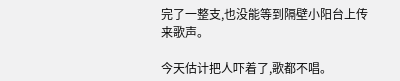完了一整支,也没能等到隔壁小阳台上传来歌声。

今天估计把人吓着了,歌都不唱。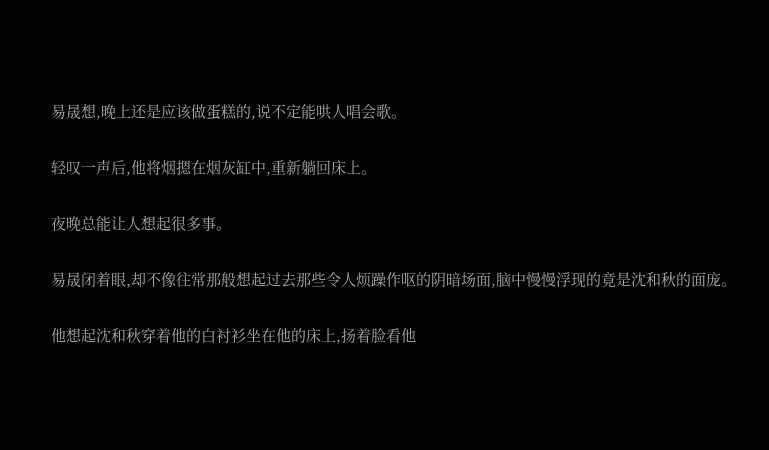易晟想,晚上还是应该做蛋糕的,说不定能哄人唱会歌。

轻叹一声后,他将烟摁在烟灰缸中,重新躺回床上。

夜晚总能让人想起很多事。

易晟闭着眼,却不像往常那般想起过去那些令人烦躁作呕的阴暗场面,脑中慢慢浮现的竟是沈和秋的面庞。

他想起沈和秋穿着他的白衬衫坐在他的床上,扬着脸看他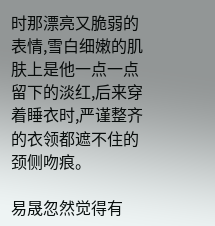时那漂亮又脆弱的表情,雪白细嫩的肌肤上是他一点一点留下的淡红,后来穿着睡衣时,严谨整齐的衣领都遮不住的颈侧吻痕。

易晟忽然觉得有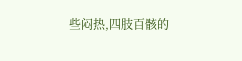些闷热,四肢百骸的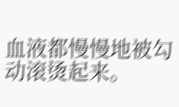血液都慢慢地被勾动滚烫起来。